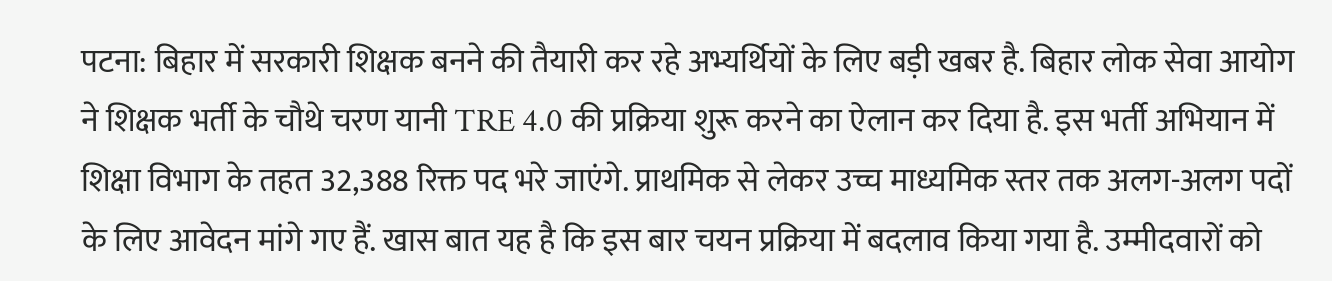पटना: बिहार में सरकारी शिक्षक बनने की तैयारी कर रहे अभ्यर्थियों के लिए बड़ी खबर है. बिहार लोक सेवा आयोग ने शिक्षक भर्ती के चौथे चरण यानी TRE 4.0 की प्रक्रिया शुरू करने का ऐलान कर दिया है. इस भर्ती अभियान में शिक्षा विभाग के तहत 32,388 रिक्त पद भरे जाएंगे. प्राथमिक से लेकर उच्च माध्यमिक स्तर तक अलग-अलग पदों के लिए आवेदन मांगे गए हैं. खास बात यह है कि इस बार चयन प्रक्रिया में बदलाव किया गया है. उम्मीदवारों को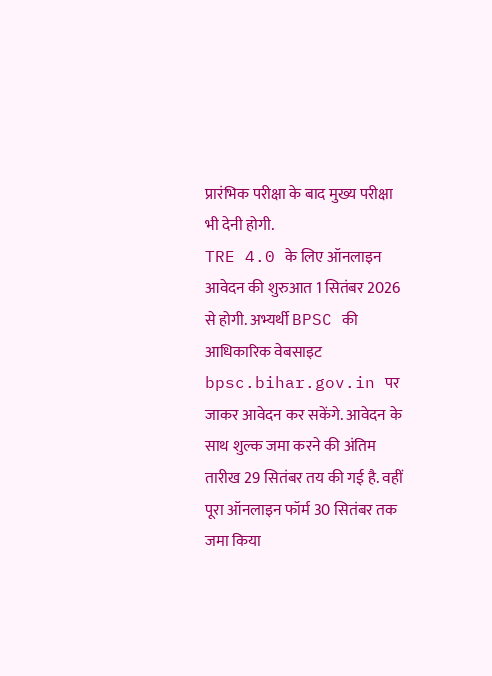प्रारंभिक परीक्षा के बाद मुख्य परीक्षा भी देनी होगी.
TRE 4.0 के लिए ऑनलाइन आवेदन की शुरुआत 1 सितंबर 2026 से होगी. अभ्यर्थी BPSC की आधिकारिक वेबसाइट bpsc.bihar.gov.in पर जाकर आवेदन कर सकेंगे. आवेदन के साथ शुल्क जमा करने की अंतिम तारीख 29 सितंबर तय की गई है. वहीं पूरा ऑनलाइन फॉर्म 30 सितंबर तक जमा किया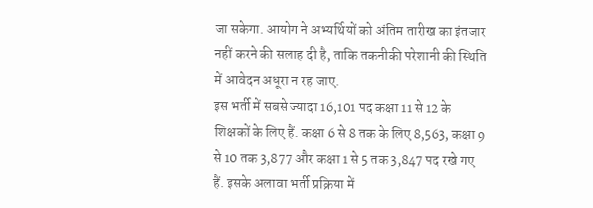जा सकेगा. आयोग ने अभ्यर्थियों को अंतिम तारीख का इंतजार नहीं करने की सलाह दी है, ताकि तकनीकी परेशानी की स्थिति में आवेदन अधूरा न रह जाए.
इस भर्ती में सबसे ज्यादा 16,101 पद कक्षा 11 से 12 के शिक्षकों के लिए हैं. कक्षा 6 से 8 तक के लिए 8,563, कक्षा 9 से 10 तक 3,877 और कक्षा 1 से 5 तक 3,847 पद रखे गए हैं. इसके अलावा भर्ती प्रक्रिया में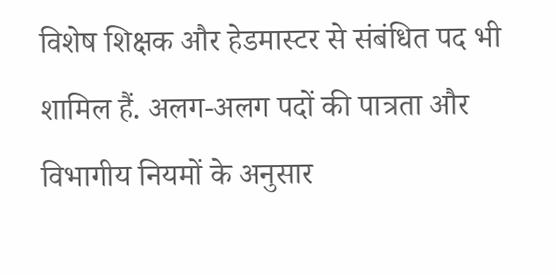विशेष शिक्षक और हेडमास्टर से संबंधित पद भी शामिल हैं. अलग-अलग पदों की पात्रता और विभागीय नियमों के अनुसार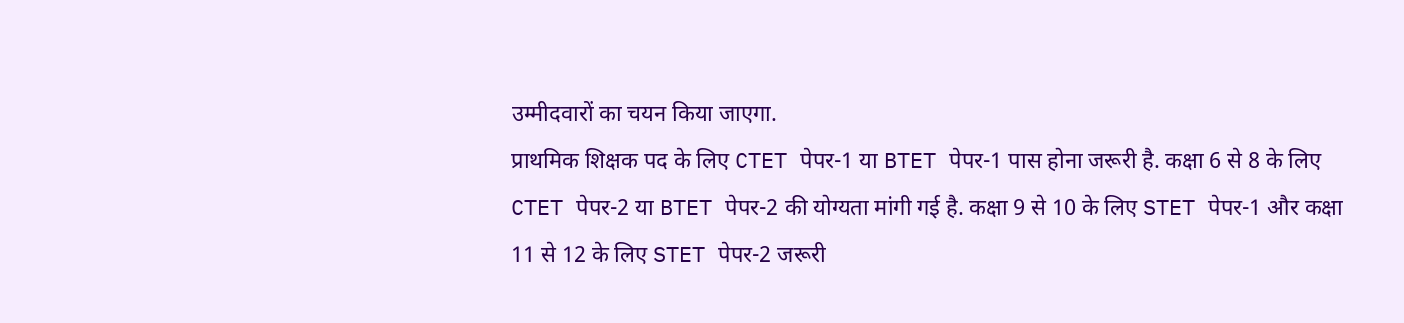उम्मीदवारों का चयन किया जाएगा.
प्राथमिक शिक्षक पद के लिए CTET पेपर-1 या BTET पेपर-1 पास होना जरूरी है. कक्षा 6 से 8 के लिए CTET पेपर-2 या BTET पेपर-2 की योग्यता मांगी गई है. कक्षा 9 से 10 के लिए STET पेपर-1 और कक्षा 11 से 12 के लिए STET पेपर-2 जरूरी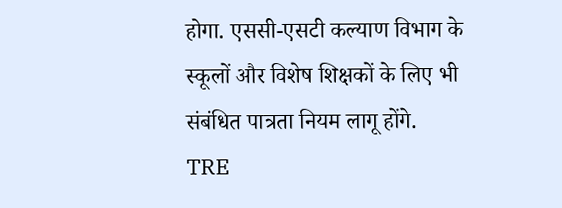होगा. एससी-एसटी कल्याण विभाग के स्कूलों और विशेष शिक्षकों के लिए भी संबंधित पात्रता नियम लागू होंगे.
TRE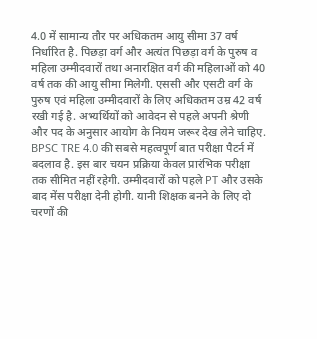4.0 में सामान्य तौर पर अधिकतम आयु सीमा 37 वर्ष निर्धारित है. पिछड़ा वर्ग और अत्यंत पिछड़ा वर्ग के पुरुष व महिला उम्मीदवारों तथा अनारक्षित वर्ग की महिलाओं को 40 वर्ष तक की आयु सीमा मिलेगी. एससी और एसटी वर्ग के पुरुष एवं महिला उम्मीदवारों के लिए अधिकतम उम्र 42 वर्ष रखी गई है. अभ्यर्थियों को आवेदन से पहले अपनी श्रेणी और पद के अनुसार आयोग के नियम जरूर देख लेने चाहिए.
BPSC TRE 4.0 की सबसे महत्वपूर्ण बात परीक्षा पैटर्न में बदलाव है. इस बार चयन प्रक्रिया केवल प्रारंभिक परीक्षा तक सीमित नहीं रहेगी. उम्मीदवारों को पहले PT और उसके बाद मेंस परीक्षा देनी होगी. यानी शिक्षक बनने के लिए दो चरणों की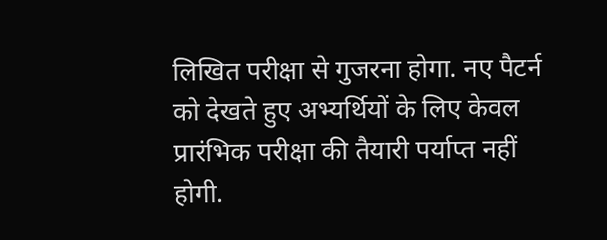लिखित परीक्षा से गुजरना होगा. नए पैटर्न को देखते हुए अभ्यर्थियों के लिए केवल प्रारंभिक परीक्षा की तैयारी पर्याप्त नहीं होगी.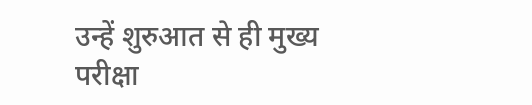उन्हें शुरुआत से ही मुख्य परीक्षा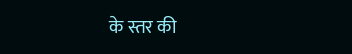के स्तर की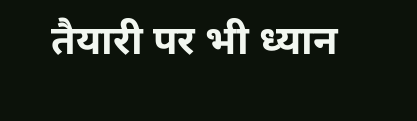तैयारी पर भी ध्यान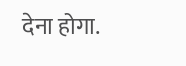देना होगा.